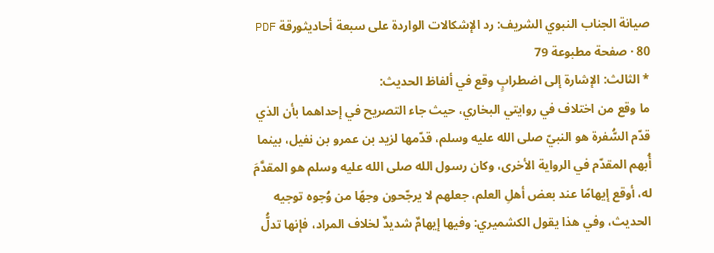صيانة الجناب النبوي الشريف: رد الإشكالات الواردة على سبعة أحاديثورقة PDF 80 · صفحة مطبوعة 79
* الثالث: الإشارة إلى اضطرابٍ وقع في ألفاظ الحديث:
ما وقع من اختلاف في روايتي البخاري، حيث جاء التصريح في إحداهما بأن الذي قدّم السُّفرة هو النبيّ صلى الله عليه وسلم، قدّمها لزيد بن عمرو بن نفيل، بينما أُبهم المقدّم في الرواية الأخرى، وكان رسول الله صلى الله عليه وسلم هو المقدَّمَ له، أوقع إيهامًا عند بعض أهلِ العلم، جعلهم لا يرجّحون وجهًا من وُجوه توجيه الحديث، وفي هذا يقول الكشميري: وفيها إيهامٌ شديدٌ لخلاف المراد، فإنها تدلُّ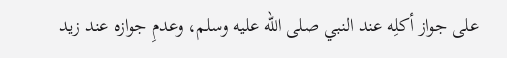على جواز أكلِه عند النبي صلى الله عليه وسلم، وعدمِ جوازه عند زيد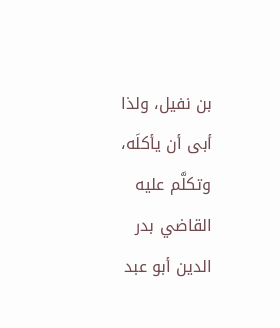بن نفيل، ولذا أبى أن يأكلَه، وتكلَّم عليه القاضي بدر الدين أبو عبد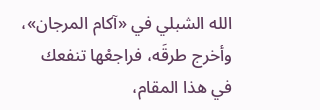الله الشبلي في «آكام المرجان»، وأخرج طرقَه، فراجعْها تنفعك في هذا المقام،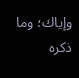وإياك؛ وما ذكره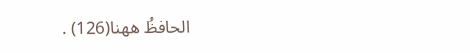الحافظُ ههنا(126) .